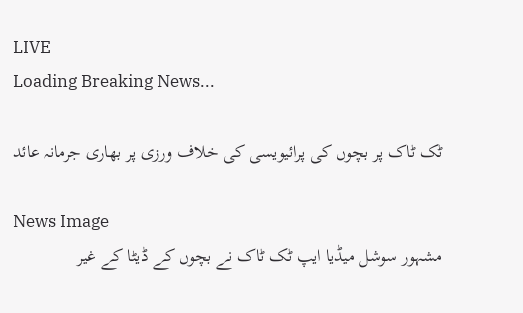LIVE
Loading Breaking News...

ٹک ٹاک پر بچوں کی پرائیویسی کی خلاف ورزی پر بھاری جرمانہ عائد

News Image
مشہور سوشل میڈیا ایپ ٹک ٹاک نے بچوں کے ڈیٹا کے غیر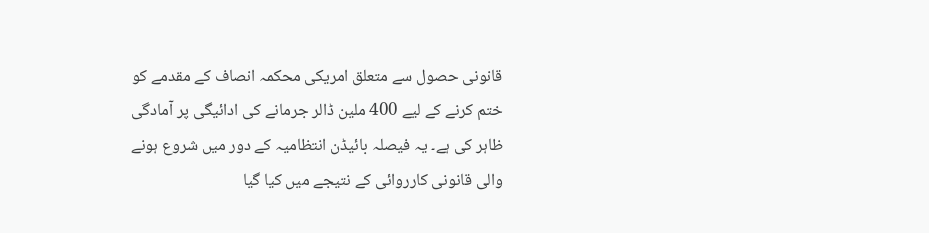قانونی حصول سے متعلق امریکی محکمہ انصاف کے مقدمے کو ختم کرنے کے لیے 400 ملین ڈالر جرمانے کی ادائیگی پر آمادگی ظاہر کی ہے۔ یہ فیصلہ بائیڈن انتظامیہ کے دور میں شروع ہونے والی قانونی کارروائی کے نتیجے میں کیا گیا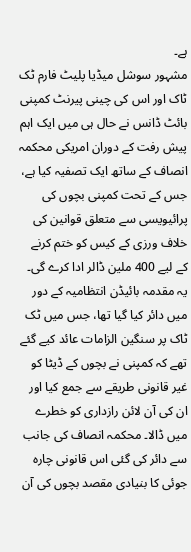ہے۔
مشہور سوشل میڈیا پلیٹ فارم ٹک ٹاک اور اس کی چینی پیرنٹ کمپنی بائٹ ڈانس نے حال ہی میں ایک اہم پیش رفت کے دوران امریکی محکمہ انصاف کے ساتھ ایک تصفیہ کیا ہے، جس کے تحت کمپنی بچوں کی پرائیویسی سے متعلق قوانین کی خلاف ورزی کے کیس کو ختم کرنے کے لیے 400 ملین ڈالر ادا کرے گی۔ یہ مقدمہ بائیڈن انتظامیہ کے دور میں دائر کیا گیا تھا، جس میں ٹک ٹاک پر سنگین الزامات عائد کیے گئے تھے کہ کمپنی نے بچوں کے ڈیٹا کو غیر قانونی طریقے سے جمع کیا اور ان کی آن لائن رازداری کو خطرے میں ڈالا۔ محکمہ انصاف کی جانب سے دائر کی گئی اس قانونی چارہ جوئی کا بنیادی مقصد بچوں کی آن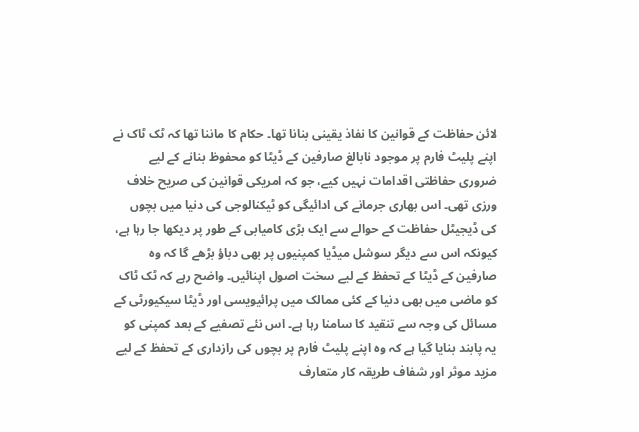لائن حفاظت کے قوانین کا نفاذ یقینی بنانا تھا۔ حکام کا ماننا تھا کہ ٹک ٹاک نے اپنے پلیٹ فارم پر موجود نابالغ صارفین کے ڈیٹا کو محفوظ بنانے کے لیے ضروری حفاظتی اقدامات نہیں کیے، جو کہ امریکی قوانین کی صریح خلاف ورزی تھی۔ اس بھاری جرمانے کی ادائیگی کو ٹیکنالوجی کی دنیا میں بچوں کی ڈیجیٹل حفاظت کے حوالے سے ایک بڑی کامیابی کے طور پر دیکھا جا رہا ہے، کیونکہ اس سے دیگر سوشل میڈیا کمپنیوں پر بھی دباؤ بڑھے گا کہ وہ صارفین کے ڈیٹا کے تحفظ کے لیے سخت اصول اپنائیں۔ واضح رہے کہ ٹک ٹاک کو ماضی میں بھی دنیا کے کئی ممالک میں پرائیویسی اور ڈیٹا سیکیورٹی کے مسائل کی وجہ سے تنقید کا سامنا رہا ہے۔ اس نئے تصفیے کے بعد کمپنی کو یہ پابند بنایا گیا ہے کہ وہ اپنے پلیٹ فارم پر بچوں کی رازداری کے تحفظ کے لیے مزید موثر اور شفاف طریقہ کار متعارف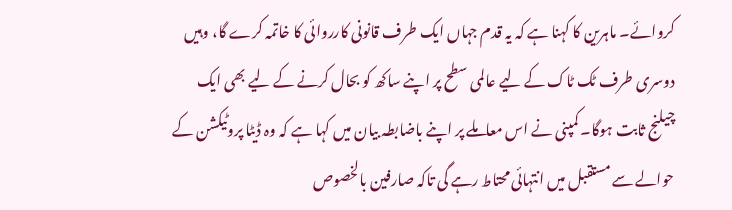کروائے۔ ماہرین کا کہنا ہے کہ یہ قدم جہاں ایک طرف قانونی کارروائی کا خاتمہ کرے گا، وہیں دوسری طرف ٹک ٹاک کے لیے عالمی سطح پر اپنے ساکھ کو بحال کرنے کے لیے بھی ایک چیلنج ثابت ہوگا۔ کمپنی نے اس معاملے پر اپنے باضابطہ بیان میں کہا ہے کہ وہ ڈیٹا پروٹیکشن کے حوالے سے مستقبل میں انتہائی محتاط رہے گی تاکہ صارفین بالخصوص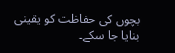بچوں کی حفاظت کو یقینی بنایا جا سکے۔